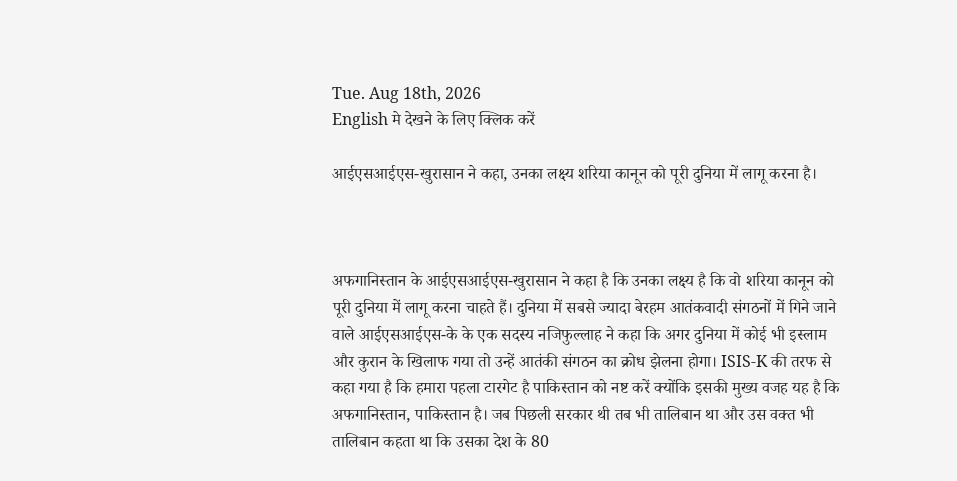Tue. Aug 18th, 2026
English मे देखने के लिए क्लिक करें

आईएसआईएस-खुरासान ने कहा, उनका लक्ष्य शरिया कानून को पूरी दुनिया में लागू करना है।



अफगानिस्तान के आईएसआईएस-खुरासान ने कहा है कि उनका लक्ष्य है कि वो शरिया कानून को पूरी दुनिया में लागू करना चाहते हैं। दुनिया में सबसे ज्यादा बेरहम आतंकवादी संगठनों में गिने जाने वाले आईएसआईएस-के के एक सदस्य नजिफुल्लाह ने कहा कि अगर दुनिया में कोई भी इस्लाम और कुरान के खिलाफ गया तो उन्हें आतंकी संगठन का क्रोध झेलना होगा। ISIS-K की तरफ से कहा गया है कि हमारा पहला टारगेट है पाकिस्तान को नष्ट करें क्योंकि इसकी मुख्य वजह यह है कि अफगानिस्तान, पाकिस्तान है। जब पिछली सरकार थी तब भी तालिबान था और उस वक्त भी तालिबान कहता था कि उसका देश के 80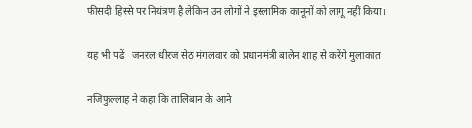फीसदी हिस्से पर नियंत्रण है लेकिन उन लोगों ने इस्लामिक कानूनों को लागू नहीं किया।

यह भी पढें   जनरल धीरज सेठ मंगलवार को प्रधानमंत्री बालेन शाह से करेंगे मुलाकात

नजिफुल्लाह ने कहा कि तालिबान के आने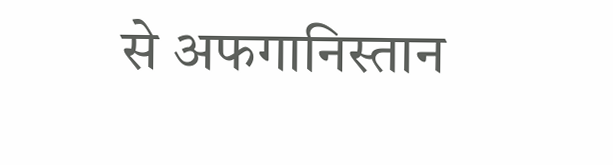से अफगानिस्तान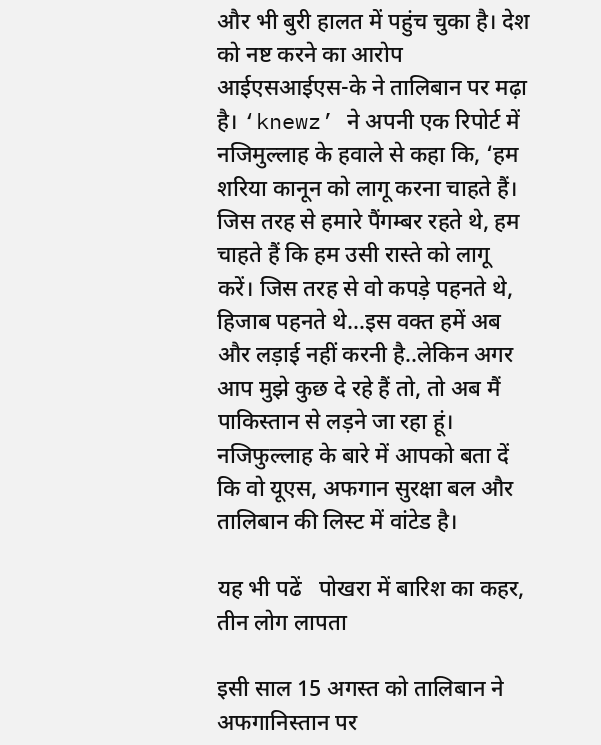और भी बुरी हालत में पहुंच चुका है। देश को नष्ट करने का आरोप आईएसआईएस-के ने तालिबान पर मढ़ा है। ‘knewz’ ने अपनी एक रिपोर्ट में नजिमुल्लाह के हवाले से कहा कि, ‘हम शरिया कानून को लागू करना चाहते हैं। जिस तरह से हमारे पैंगम्बर रहते थे, हम चाहते हैं कि हम उसी रास्ते को लागू करें। जिस तरह से वो कपड़े पहनते थे, हिजाब पहनते थे…इस वक्त हमें अब और लड़ाई नहीं करनी है..लेकिन अगर आप मुझे कुछ दे रहे हैं तो, तो अब मैं पाकिस्तान से लड़ने जा रहा हूं। नजिफुल्लाह के बारे में आपको बता दें कि वो यूएस, अफगान सुरक्षा बल और तालिबान की लिस्ट में वांटेड है।

यह भी पढें   पोखरा में बारिश का कहर, तीन लोग लापता

इसी साल 15 अगस्त को तालिबान ने अफगानिस्तान पर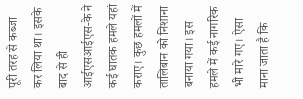पूरी तरह से कब्जा कर लिया था। इसके बाद से ही आईएसआईएस-के ने कई घातक हमले यहां कराए। कुछ हमलों में तालिबान को निशाना बनाया गया। इस हमले में कई नागरिक भी मारे गए। ऐसा माना जाता है कि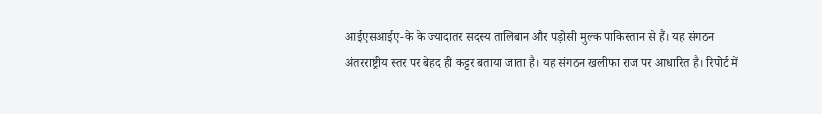आईएसआईए-के के ज्यादातर सदस्य तालिबान और पड़ोसी मुल्क पाकिस्तान से हैं। यह संगठन अंतरराष्ट्रीय स्तर पर बेहद ही कट्टर बताया जाता है। यह संगठन खलीफा राज पर आधारित है। रिपोर्ट में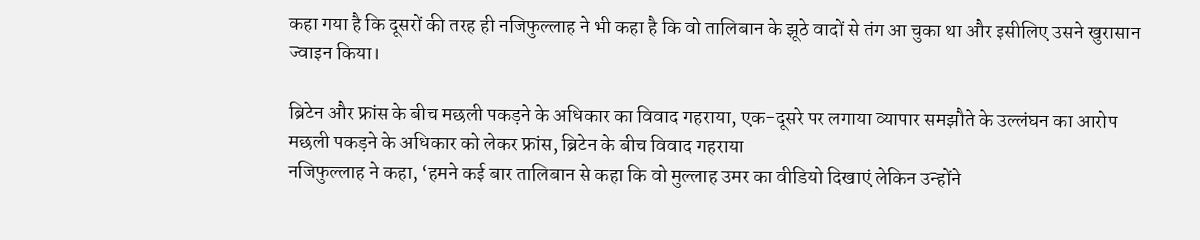कहा गया है कि दूसरों की तरह ही नजिफुल्लाह ने भी कहा है कि वो तालिबान के झूठे वादों से तंग आ चुका था और इसीलिए उसने खुरासान ज्वाइन किया।

ब्रिटेन और फ्रांस के बीच मछली पकड़ने के अधिकार का विवाद गहराया, एक-दूसरे पर लगाया व्यापार समझौते के उल्लंघन का आरोप
मछली पकड़ने के अधिकार को लेकर फ्रांस, ब्रिटेन के बीच विवाद गहराया
नजिफुल्लाह ने कहा, ‘हमने कई बार तालिबान से कहा कि वो मुल्लाह उमर का वीडियो दिखाएं लेकिन उन्होंने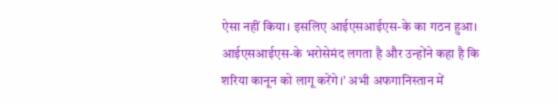ऐसा नहीं किया। इसलिए आईएसआईएस-के का गठन हुआ। आईएसआईएस-के भरोसेमंद लगता है और उन्होंने कहा है कि शरिया कानून को लागू करेंगे।’ अभी अफगानिस्तान में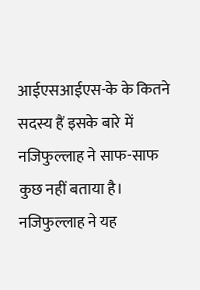आईएसआईएस-के के कितने सदस्य हैं इसके बारे में नजिफुल्लाह ने साफ-साफ कुछ नहीं बताया है। नजिफुल्लाह ने यह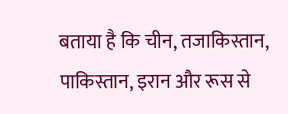बताया है कि चीन, तजाकिस्तान, पाकिस्तान, इरान और रूस से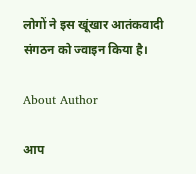लोगों ने इस खूंखार आतंकवादी संगठन को ज्वाइन किया है।

About Author

आप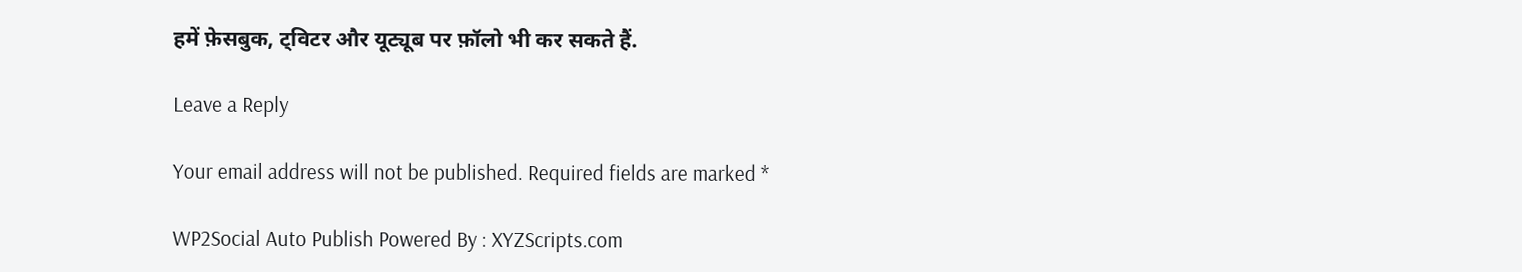हमें फ़ेसबुक, ट्विटर और यूट्यूब पर फ़ॉलो भी कर सकते हैं.

Leave a Reply

Your email address will not be published. Required fields are marked *

WP2Social Auto Publish Powered By : XYZScripts.com